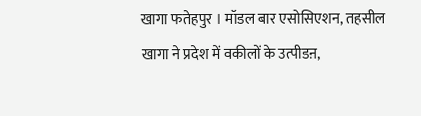खागा फतेहपुर । मॉडल बार एसोसिएशन, तहसील खागा ने प्रदेश में वकीलों के उत्पीडऩ,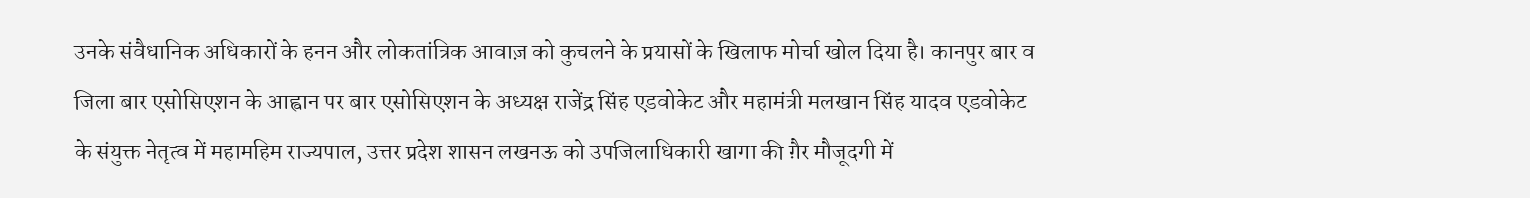उनके संवैधानिक अधिकारों के हनन और लोकतांत्रिक आवाज़ को कुचलने के प्रयासों के खिलाफ मोर्चा खोल दिया है। कानपुर बार व जिला बार एसोसिएशन के आह्वान पर बार एसोसिएशन के अध्यक्ष राजेंद्र सिंह एडवोकेट और महामंत्री मलखान सिंह यादव एडवोकेट के संयुक्त नेतृत्व में महामहिम राज्यपाल, उत्तर प्रदेश शासन लखनऊ को उपजिलाधिकारी खागा की ग़ैर मौजूदगी में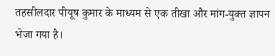तहसीलदार पीयूष कुमार के माध्यम से एक तीखा और मांग-युक्त ज्ञापन भेजा गया है।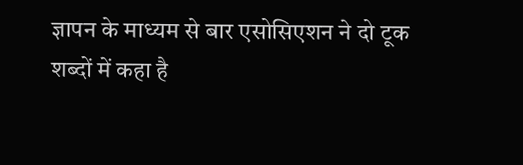ज्ञापन के माध्यम से बार एसोसिएशन ने दो टूक शब्दों में कहा है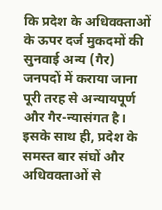कि प्रदेश के अधिवक्ताओं के ऊपर दर्ज मुकदमों की सुनवाई अन्य (गैर) जनपदों में कराया जाना पूरी तरह से अन्यायपूर्ण और गैर-न्यासंगत है। इसके साथ ही, प्रदेश के समस्त बार संघों और अधिवक्ताओं से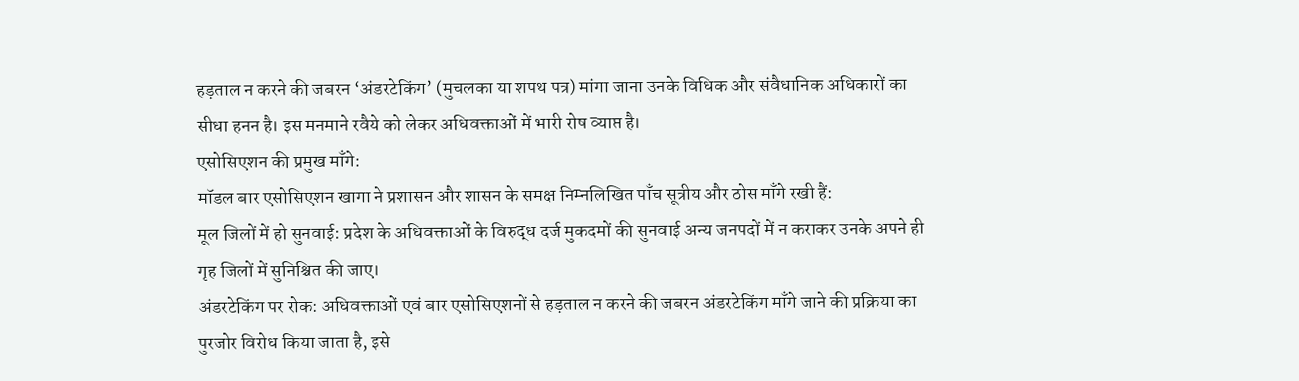हड़ताल न करने की जबरन ‘अंडरटेकिंग’ (मुचलका या शपथ पत्र) मांगा जाना उनके विधिक और संवैधानिक अधिकारों का सीधा हनन है। इस मनमाने रवैये को लेकर अधिवक्ताओं में भारी रोष व्याप्त है।
एसोसिएशन की प्रमुख माँगे:
मॉडल बार एसोसिएशन खागा ने प्रशासन और शासन के समक्ष निम्नलिखित पाँच सूत्रीय और ठोस माँगे रखी हैं:
मूल जिलों में हो सुनवाई: प्रदेश के अधिवक्ताओं के विरुद्ध दर्ज मुकदमों की सुनवाई अन्य जनपदों में न कराकर उनके अपने ही गृह जिलों में सुनिश्चित की जाए।
अंडरटेकिंग पर रोक: अधिवक्ताओं एवं बार एसोसिएशनों से हड़ताल न करने की जबरन अंडरटेकिंग माँगे जाने की प्रक्रिया का पुरजोर विरोध किया जाता है, इसे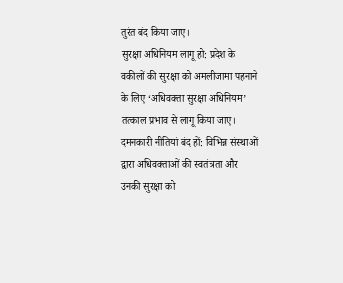तुरंत बंद किया जाए।
सुरक्षा अधिनियम लागू हो: प्रदेश के वकीलों की सुरक्षा को अमलीजामा पहनाने के लिए ‘अधिवक्ता सुरक्षा अधिनियम’ तत्काल प्रभाव से लागू किया जाए।
दमनकारी नीतियां बंद हों: विभिन्न संस्थाओं द्वारा अधिवक्ताओं की स्वतंत्रता और उनकी सुरक्षा को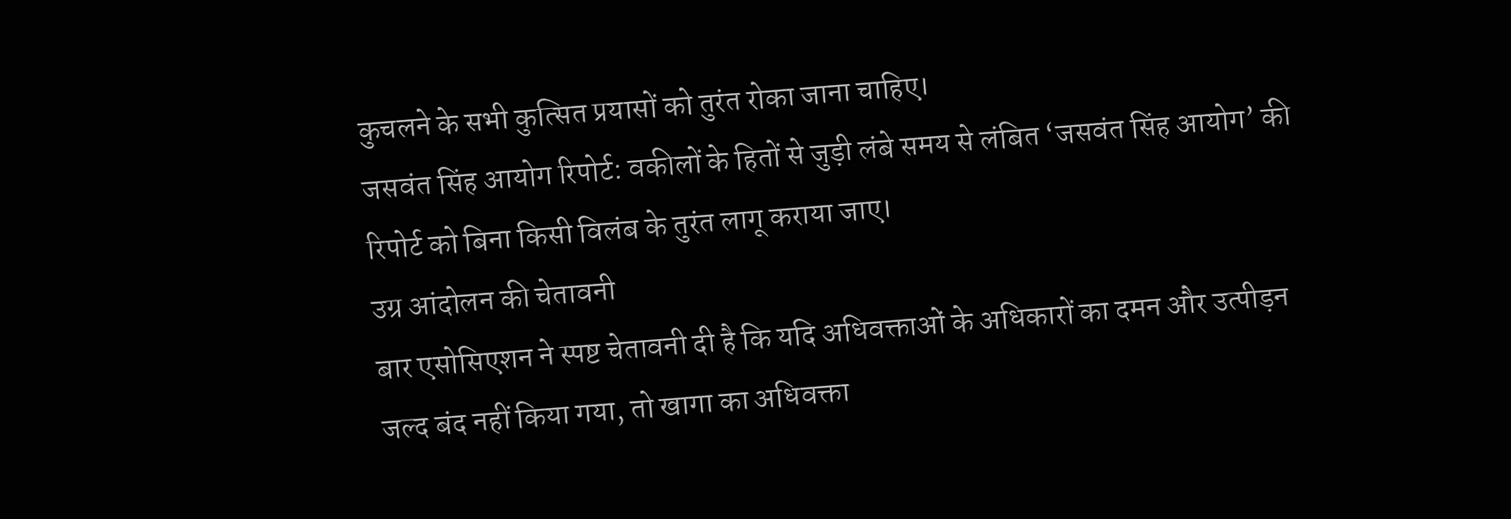कुचलने के सभी कुत्सित प्रयासों को तुरंत रोका जाना चाहिए।
जसवंत सिंह आयोग रिपोर्ट: वकीलों के हितों से जुड़ी लंबे समय से लंबित ‘जसवंत सिंह आयोग’ की रिपोर्ट को बिना किसी विलंब के तुरंत लागू कराया जाए।
उग्र आंदोलन की चेतावनी
बार एसोसिएशन ने स्पष्ट चेतावनी दी है कि यदि अधिवक्ताओं के अधिकारों का दमन और उत्पीड़न जल्द बंद नहीं किया गया, तो खागा का अधिवक्ता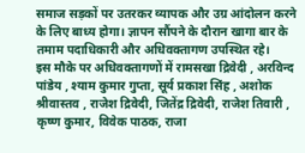समाज सड़कों पर उतरकर व्यापक और उग्र आंदोलन करने के लिए बाध्य होगा। ज्ञापन सौंपने के दौरान खागा बार के तमाम पदाधिकारी और अधिवक्तागण उपस्थित रहे।
इस मौके पर अधिवक्तागणों में रामसखा द्रिवेदी , अरविन्द पांडेय , श्याम कुमार गुप्ता, सूर्य प्रकाश सिंह , अशोक श्रीवास्तव , राजेश द्रिवेदी, जितेंद्र द्रिवेदी, राजेश तिवारी , कृष्ण कुमार, विवेक पाठक, राजा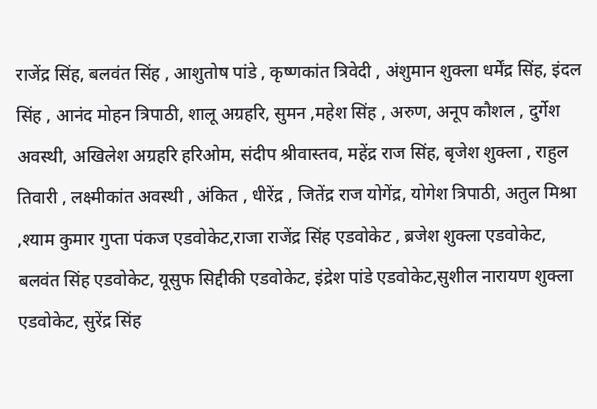राजेंद्र सिंह, बलवंत सिंह , आशुतोष पांडे , कृष्णकांत त्रिवेदी , अंशुमान शुक्ला धर्मेंद्र सिंह, इंदल सिंह , आनंद मोहन त्रिपाठी, शालू अग्रहरि, सुमन ,महेश सिंह , अरुण, अनूप कौशल , दुर्गेश अवस्थी, अखिलेश अग्रहरि हरिओम, संदीप श्रीवास्तव, महेंद्र राज सिंह, बृजेश शुक्ला , राहुल तिवारी , लक्ष्मीकांत अवस्थी , अंकित , धीरेंद्र , जितेंद्र राज योगेंद्र, योगेश त्रिपाठी, अतुल मिश्रा ,श्याम कुमार गुप्ता पंकज एडवोकेट,राजा राजेंद्र सिंह एडवोकेट , ब्रजेश शुक्ला एडवोकेट, बलवंत सिंह एडवोकेट, यूसुफ सिद्दीकी एडवोकेट, इंद्रेश पांडे एडवोकेट,सुशील नारायण शुक्ला एडवोकेट, सुरेंद्र सिंह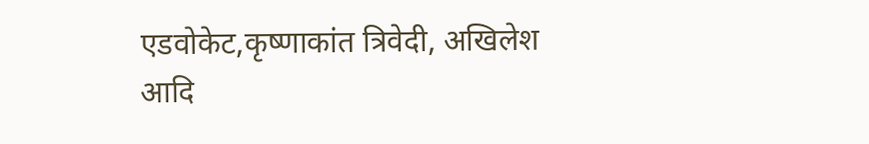एडवोकेट,कृष्णाकांत त्रिवेदी, अखिलेश आदि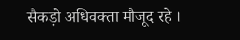सैकड़ो अधिवक्ता मौजूद रहे ।